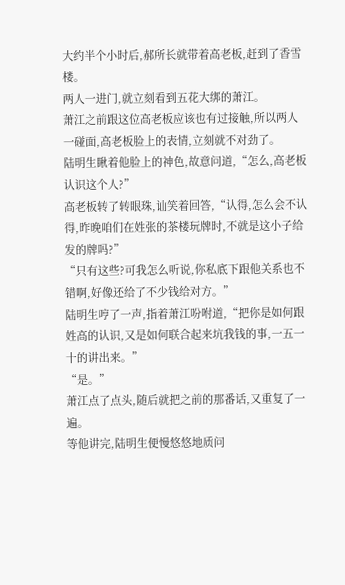大约半个小时后,郝所长就带着高老板,赶到了香雪楼。
两人一进门,就立刻看到五花大绑的萧江。
萧江之前跟这位高老板应该也有过接触,所以两人一碰面,高老板脸上的表情,立刻就不对劲了。
陆明生瞅着他脸上的神色,故意问道,“怎么,高老板认识这个人?”
高老板转了转眼珠,讪笑着回答,“认得,怎么会不认得,昨晚咱们在姓张的茶楼玩牌时,不就是这小子给发的牌吗?”
“只有这些?可我怎么听说,你私底下跟他关系也不错啊,好像还给了不少钱给对方。”
陆明生哼了一声,指着萧江吩咐道,“把你是如何跟姓高的认识,又是如何联合起来坑我钱的事,一五一十的讲出来。”
“是。”
萧江点了点头,随后就把之前的那番话,又重复了一遍。
等他讲完,陆明生便慢悠悠地质问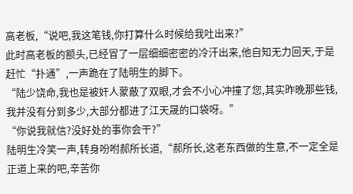高老板,“说吧,我这笔钱,你打算什么时候给我吐出来?”
此时高老板的额头,已经冒了一层细细密密的冷汗出来,他自知无力回天,于是赶忙“扑通”,一声跪在了陆明生的脚下。
“陆少饶命,我也是被奸人蒙蔽了双眼,才会不小心冲撞了您,其实昨晚那些钱,我并没有分到多少,大部分都进了江天晟的口袋呀。”
“你说我就信?没好处的事你会干?”
陆明生冷笑一声,转身吩咐郝所长道,“郝所长,这老东西做的生意,不一定全是正道上来的吧,辛苦你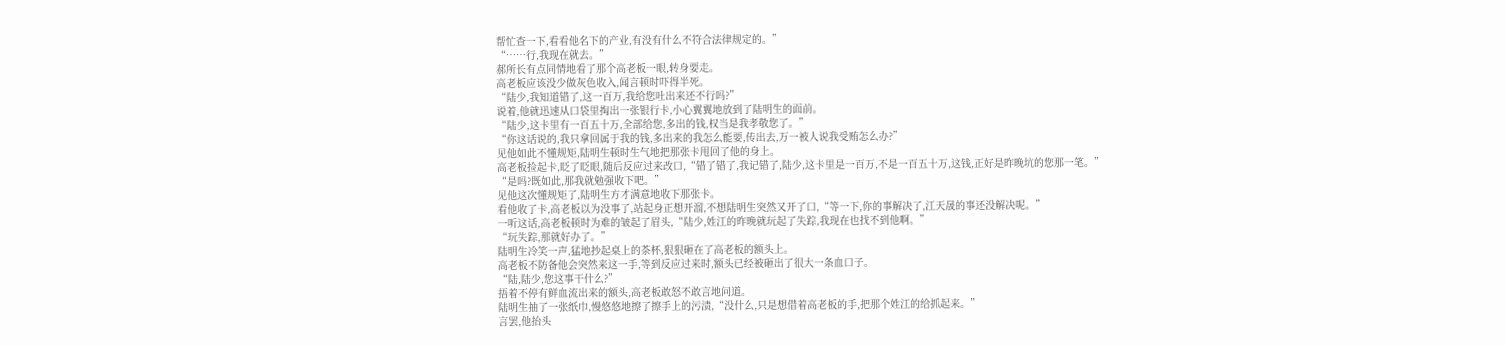帮忙查一下,看看他名下的产业,有没有什么不符合法律规定的。”
“……行,我现在就去。”
郝所长有点同情地看了那个高老板一眼,转身要走。
高老板应该没少做灰色收入,闻言顿时吓得半死。
“陆少,我知道错了,这一百万,我给您吐出来还不行吗?”
说着,他就迅速从口袋里掏出一张银行卡,小心翼翼地放到了陆明生的面前。
“陆少,这卡里有一百五十万,全部给您,多出的钱,权当是我孝敬您了。”
“你这话说的,我只拿回属于我的钱,多出来的我怎么能要,传出去,万一被人说我受贿怎么办?”
见他如此不懂规矩,陆明生顿时生气地把那张卡甩回了他的身上。
高老板捡起卡,眨了眨眼,随后反应过来改口,“错了错了,我记错了,陆少,这卡里是一百万,不是一百五十万,这钱,正好是昨晚坑的您那一笔。”
“是吗?既如此,那我就勉强收下吧。”
见他这次懂规矩了,陆明生方才满意地收下那张卡。
看他收了卡,高老板以为没事了,站起身正想开溜,不想陆明生突然又开了口,“等一下,你的事解决了,江天晟的事还没解决呢。”
一听这话,高老板顿时为难的皱起了眉头,“陆少,姓江的昨晚就玩起了失踪,我现在也找不到他啊。”
“玩失踪,那就好办了。”
陆明生冷笑一声,猛地抄起桌上的茶杯,狠狠砸在了高老板的额头上。
高老板不防备他会突然来这一手,等到反应过来时,额头已经被砸出了很大一条血口子。
“陆,陆少,您这事干什么?”
捂着不停有鲜血流出来的额头,高老板敢怒不敢言地问道。
陆明生抽了一张纸巾,慢悠悠地擦了擦手上的污渍,“没什么,只是想借着高老板的手,把那个姓江的给抓起来。”
言罢,他抬头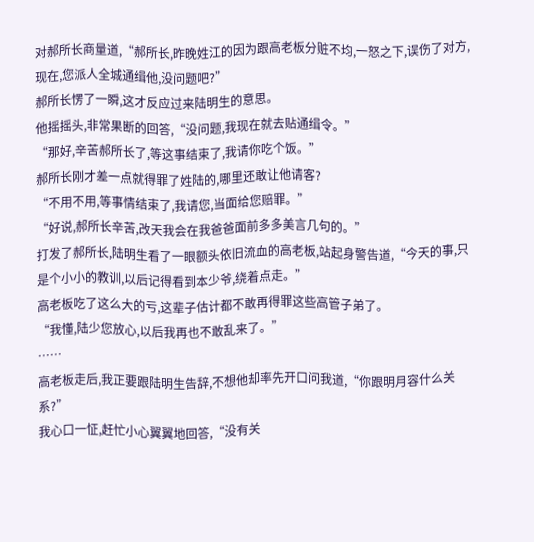对郝所长商量道,“郝所长,昨晚姓江的因为跟高老板分赃不均,一怒之下,误伤了对方,现在,您派人全城通缉他,没问题吧?”
郝所长愣了一瞬,这才反应过来陆明生的意思。
他摇摇头,非常果断的回答,“没问题,我现在就去贴通缉令。”
“那好,辛苦郝所长了,等这事结束了,我请你吃个饭。”
郝所长刚才差一点就得罪了姓陆的,哪里还敢让他请客?
“不用不用,等事情结束了,我请您,当面给您赔罪。”
“好说,郝所长辛苦,改天我会在我爸爸面前多多美言几句的。”
打发了郝所长,陆明生看了一眼额头依旧流血的高老板,站起身警告道,“今天的事,只是个小小的教训,以后记得看到本少爷,绕着点走。”
高老板吃了这么大的亏,这辈子估计都不敢再得罪这些高管子弟了。
“我懂,陆少您放心,以后我再也不敢乱来了。”
……
高老板走后,我正要跟陆明生告辞,不想他却率先开口问我道,“你跟明月容什么关系?”
我心口一怔,赶忙小心翼翼地回答,“没有关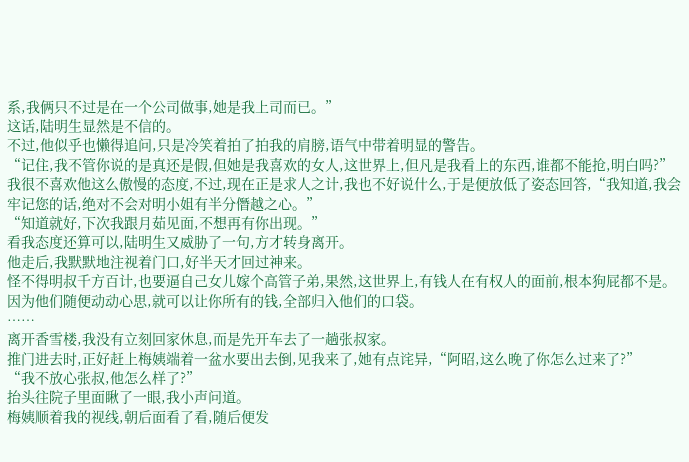系,我俩只不过是在一个公司做事,她是我上司而已。”
这话,陆明生显然是不信的。
不过,他似乎也懒得追问,只是冷笑着拍了拍我的肩膀,语气中带着明显的警告。
“记住,我不管你说的是真还是假,但她是我喜欢的女人,这世界上,但凡是我看上的东西,谁都不能抢,明白吗?”
我很不喜欢他这么傲慢的态度,不过,现在正是求人之计,我也不好说什么,于是便放低了姿态回答,“我知道,我会牢记您的话,绝对不会对明小姐有半分僭越之心。”
“知道就好,下次我跟月茹见面,不想再有你出现。”
看我态度还算可以,陆明生又威胁了一句,方才转身离开。
他走后,我默默地注视着门口,好半天才回过神来。
怪不得明叔千方百计,也要逼自己女儿嫁个高管子弟,果然,这世界上,有钱人在有权人的面前,根本狗屁都不是。
因为他们随便动动心思,就可以让你所有的钱,全部归入他们的口袋。
……
离开香雪楼,我没有立刻回家休息,而是先开车去了一趟张叔家。
推门进去时,正好赶上梅姨端着一盆水要出去倒,见我来了,她有点诧异,“阿昭,这么晚了你怎么过来了?”
“我不放心张叔,他怎么样了?”
抬头往院子里面瞅了一眼,我小声问道。
梅姨顺着我的视线,朝后面看了看,随后便发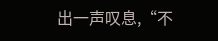出一声叹息,“不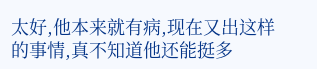太好,他本来就有病,现在又出这样的事情,真不知道他还能挺多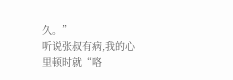久。”
听说张叔有病,我的心里顿时就“咯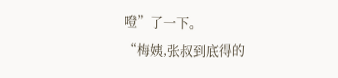噔”了一下。
“梅姨,张叔到底得的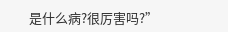是什么病?很厉害吗?”